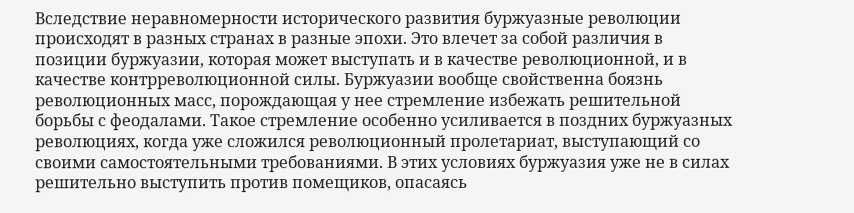Вследствие неравномерности исторического развития буржуазные революции происходят в разных странах в разные эпохи. Это влечет за собой различия в позиции буржуазии, которая может выступать и в качестве революционной, и в качестве контрреволюционной силы. Буржуазии вообще свойственна боязнь революционных масс, порождающая у нее стремление избежать решительной борьбы с феодалами. Такое стремление особенно усиливается в поздних буржуазных революциях, когда уже сложился революционный пролетариат, выступающий со своими самостоятельными требованиями. В этих условиях буржуазия уже не в силах решительно выступить против помещиков, опасаясь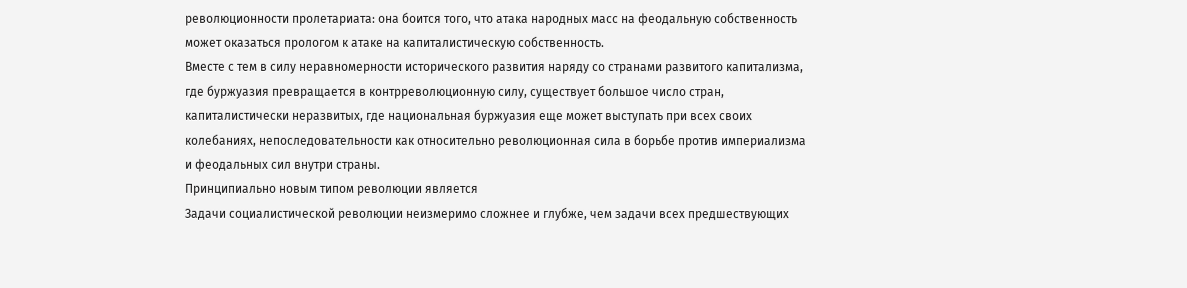революционности пролетариата: она боится того, что атака народных масс на феодальную собственность может оказаться прологом к атаке на капиталистическую собственность.
Вместе с тем в силу неравномерности исторического развития наряду со странами развитого капитализма, где буржуазия превращается в контрреволюционную силу, существует большое число стран, капиталистически неразвитых, где национальная буржуазия еще может выступать при всех своих колебаниях, непоследовательности как относительно революционная сила в борьбе против империализма и феодальных сил внутри страны.
Принципиально новым типом революции является
Задачи социалистической революции неизмеримо сложнее и глубже, чем задачи всех предшествующих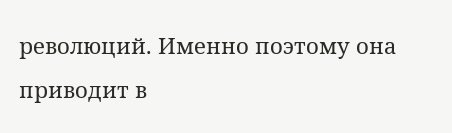революций. Именно поэтому она приводит в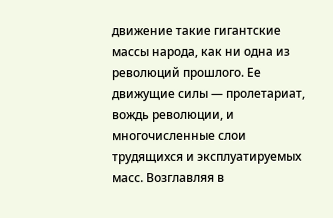движение такие гигантские массы народа, как ни одна из революций прошлого. Ее движущие силы — пролетариат, вождь революции, и многочисленные слои трудящихся и эксплуатируемых масс. Возглавляя в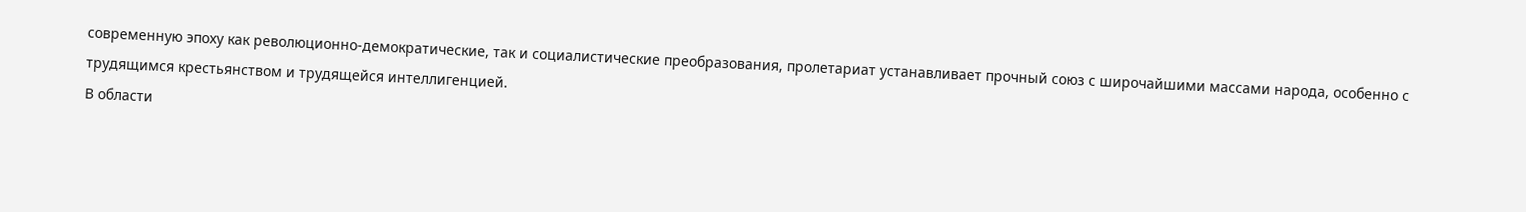современную эпоху как революционно-демократические, так и социалистические преобразования, пролетариат устанавливает прочный союз с широчайшими массами народа, особенно с трудящимся крестьянством и трудящейся интеллигенцией.
В области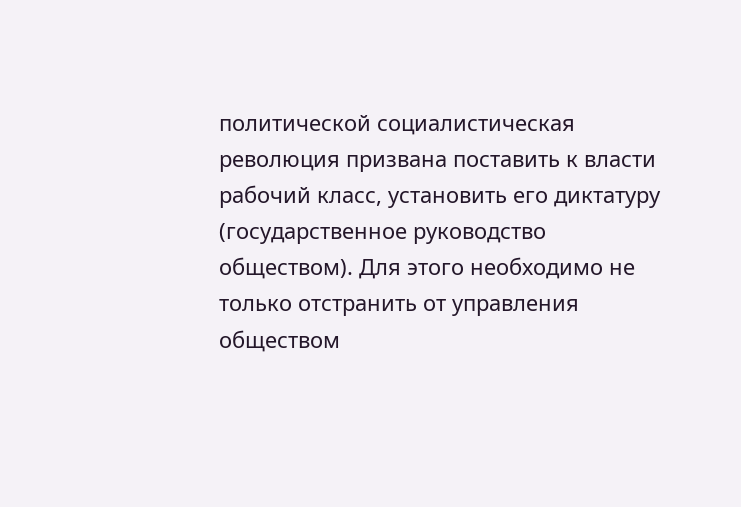политической социалистическая революция призвана поставить к власти рабочий класс, установить его диктатуру (государственное руководство обществом). Для этого необходимо не только отстранить от управления обществом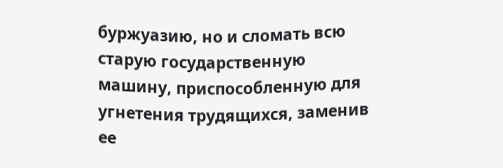буржуазию, но и сломать всю старую государственную машину, приспособленную для угнетения трудящихся, заменив ее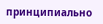принципиально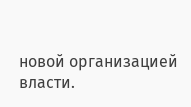новой организацией власти.